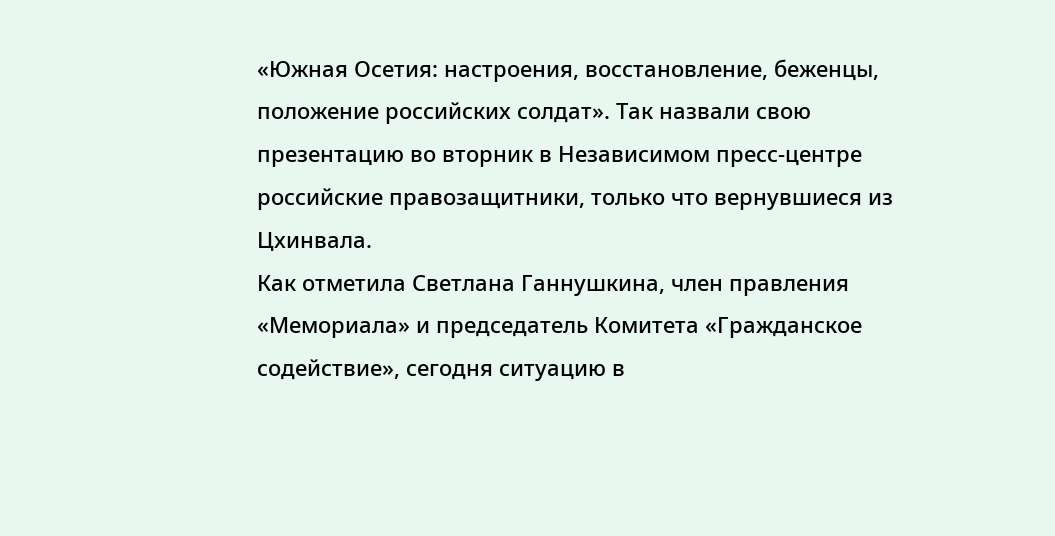«Южная Осетия: настроения, восстановление, беженцы, положение российских солдат». Так назвали свою презентацию во вторник в Независимом пресс-центре российские правозащитники, только что вернувшиеся из Цхинвала.
Как отметила Светлана Ганнушкина, член правления «Мемориала» и председатель Комитета «Гражданское содействие», сегодня ситуацию в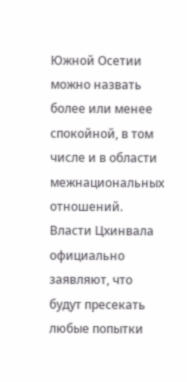Южной Осетии можно назвать более или менее спокойной, в том числе и в области межнациональных отношений. Власти Цхинвала официально заявляют, что будут пресекать любые попытки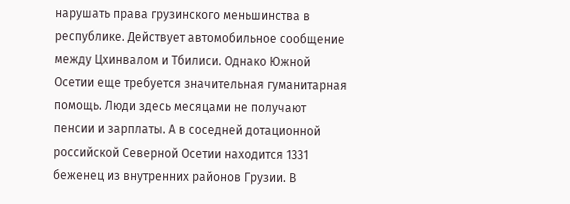нарушать права грузинского меньшинства в республике. Действует автомобильное сообщение между Цхинвалом и Тбилиси. Однако Южной Осетии еще требуется значительная гуманитарная помощь. Люди здесь месяцами не получают пенсии и зарплаты. А в соседней дотационной российской Северной Осетии находится 1331 беженец из внутренних районов Грузии. В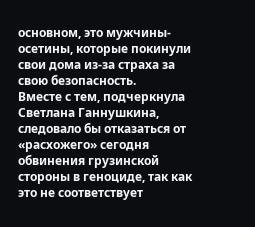основном, это мужчины-осетины, которые покинули свои дома из-за страха за свою безопасность.
Вместе с тем, подчеркнула Светлана Ганнушкина, следовало бы отказаться от «расхожего» сегодня обвинения грузинской стороны в геноциде, так как это не соответствует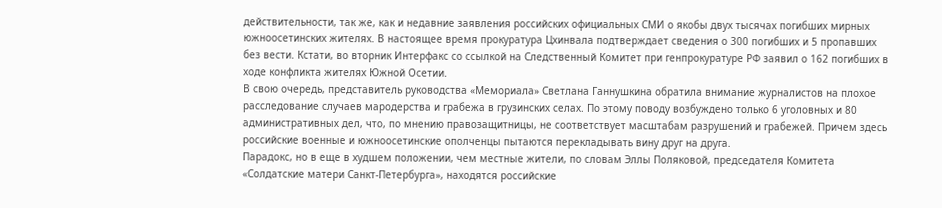действительности, так же, как и недавние заявления российских официальных СМИ о якобы двух тысячах погибших мирных южноосетинских жителях. В настоящее время прокуратура Цхинвала подтверждает сведения о 300 погибших и 5 пропавших без вести. Кстати, во вторник Интерфакс со ссылкой на Следственный Комитет при генпрокуратуре РФ заявил о 162 погибших в ходе конфликта жителях Южной Осетии.
В свою очередь, представитель руководства «Мемориала» Светлана Ганнушкина обратила внимание журналистов на плохое расследование случаев мародерства и грабежа в грузинских селах. По этому поводу возбуждено только 6 уголовных и 80 административных дел, что, по мнению правозащитницы, не соответствует масштабам разрушений и грабежей. Причем здесь российские военные и южноосетинские ополченцы пытаются перекладывать вину друг на друга.
Парадокс, но в еще в худшем положении, чем местные жители, по словам Эллы Поляковой, председателя Комитета «Солдатские матери Санкт-Петербурга», находятся российские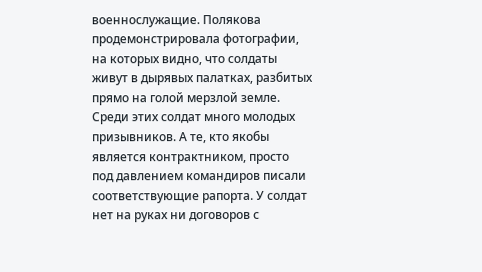военнослужащие. Полякова продемонстрировала фотографии, на которых видно, что солдаты живут в дырявых палатках, разбитых прямо на голой мерзлой земле. Среди этих солдат много молодых призывников. А те, кто якобы является контрактником, просто под давлением командиров писали соответствующие рапорта. У солдат нет на руках ни договоров с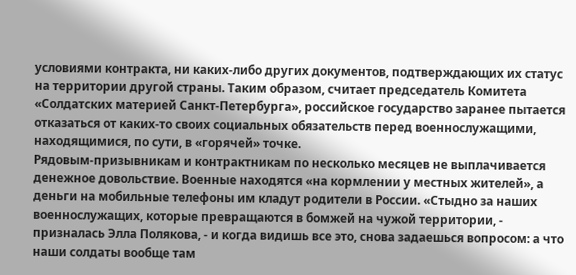условиями контракта, ни каких-либо других документов, подтверждающих их статус на территории другой страны. Таким образом, считает председатель Комитета «Солдатских материей Санкт-Петербурга», российское государство заранее пытается отказаться от каких-то своих социальных обязательств перед военнослужащими, находящимися, по сути, в «горячей» точке.
Рядовым-призывникам и контрактникам по несколько месяцев не выплачивается денежное довольствие. Военные находятся «на кормлении у местных жителей», а деньги на мобильные телефоны им кладут родители в России. «Стыдно за наших военнослужащих, которые превращаются в бомжей на чужой территории, - призналась Элла Полякова, - и когда видишь все это, снова задаешься вопросом: а что наши солдаты вообще там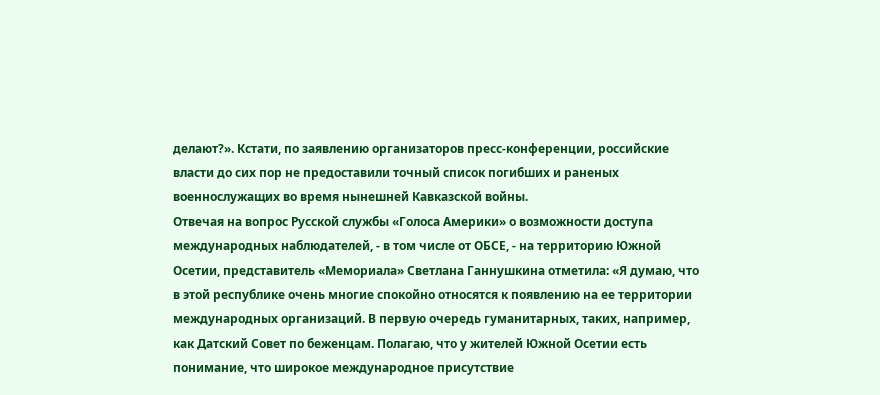делают?». Кстати, по заявлению организаторов пресс-конференции, российские власти до сих пор не предоставили точный список погибших и раненых военнослужащих во время нынешней Кавказской войны.
Отвечая на вопрос Русской службы «Голоса Америки» о возможности доступа международных наблюдателей, - в том числе от ОБСЕ, - на территорию Южной Осетии, представитель «Мемориала» Светлана Ганнушкина отметила: «Я думаю, что в этой республике очень многие спокойно относятся к появлению на ее территории международных организаций. В первую очередь гуманитарных, таких, например, как Датский Совет по беженцам. Полагаю, что у жителей Южной Осетии есть понимание, что широкое международное присутствие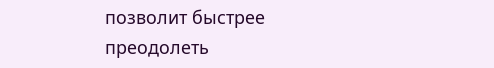позволит быстрее преодолеть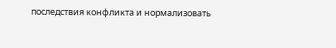последствия конфликта и нормализовать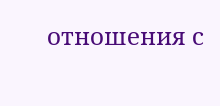отношения с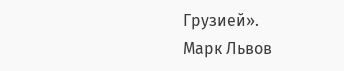Грузией».
Марк Львов